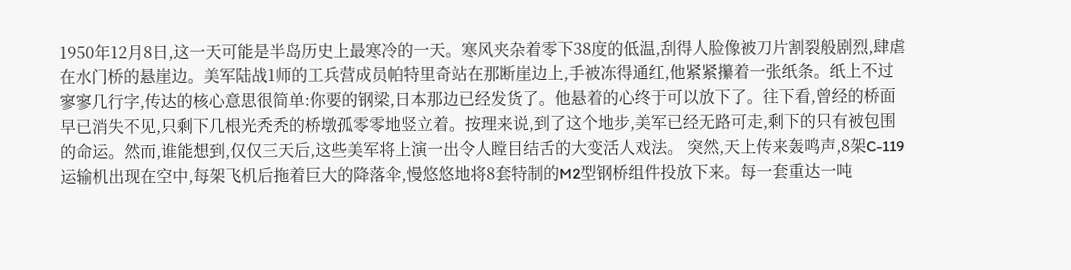1950年12月8日,这一天可能是半岛历史上最寒冷的一天。寒风夹杂着零下38度的低温,刮得人脸像被刀片割裂般剧烈,肆虐在水门桥的悬崖边。美军陆战1师的工兵营成员帕特里奇站在那断崖边上,手被冻得通红,他紧紧攥着一张纸条。纸上不过寥寥几行字,传达的核心意思很简单:你要的钢梁,日本那边已经发货了。他悬着的心终于可以放下了。往下看,曾经的桥面早已消失不见,只剩下几根光秃秃的桥墩孤零零地竖立着。按理来说,到了这个地步,美军已经无路可走,剩下的只有被包围的命运。然而,谁能想到,仅仅三天后,这些美军将上演一出令人瞠目结舌的大变活人戏法。 突然,天上传来轰鸣声,8架C-119运输机出现在空中,每架飞机后拖着巨大的降落伞,慢悠悠地将8套特制的M2型钢桥组件投放下来。每一套重达一吨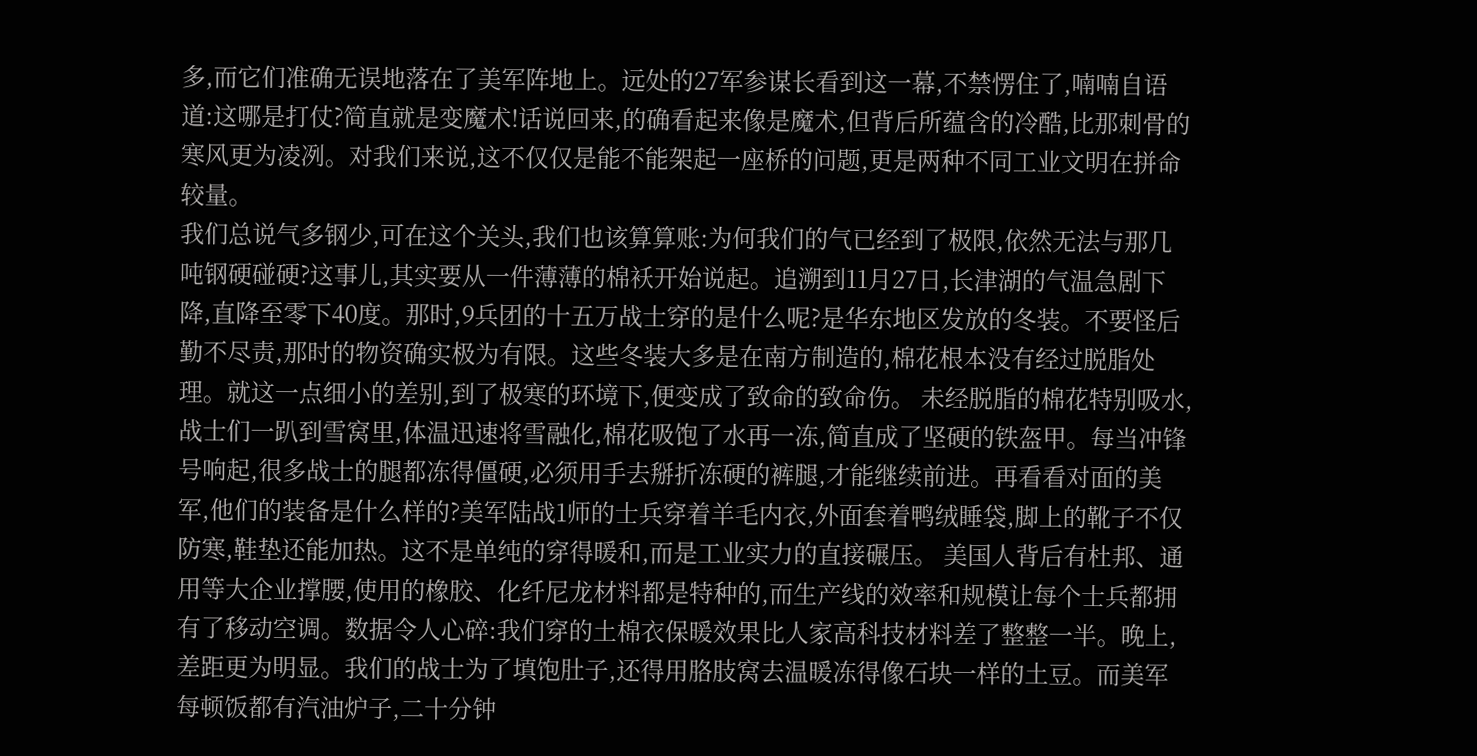多,而它们准确无误地落在了美军阵地上。远处的27军参谋长看到这一幕,不禁愣住了,喃喃自语道:这哪是打仗?简直就是变魔术!话说回来,的确看起来像是魔术,但背后所蕴含的冷酷,比那刺骨的寒风更为凌冽。对我们来说,这不仅仅是能不能架起一座桥的问题,更是两种不同工业文明在拼命较量。
我们总说气多钢少,可在这个关头,我们也该算算账:为何我们的气已经到了极限,依然无法与那几吨钢硬碰硬?这事儿,其实要从一件薄薄的棉袄开始说起。追溯到11月27日,长津湖的气温急剧下降,直降至零下40度。那时,9兵团的十五万战士穿的是什么呢?是华东地区发放的冬装。不要怪后勤不尽责,那时的物资确实极为有限。这些冬装大多是在南方制造的,棉花根本没有经过脱脂处理。就这一点细小的差别,到了极寒的环境下,便变成了致命的致命伤。 未经脱脂的棉花特别吸水,战士们一趴到雪窝里,体温迅速将雪融化,棉花吸饱了水再一冻,简直成了坚硬的铁盔甲。每当冲锋号响起,很多战士的腿都冻得僵硬,必须用手去掰折冻硬的裤腿,才能继续前进。再看看对面的美军,他们的装备是什么样的?美军陆战1师的士兵穿着羊毛内衣,外面套着鸭绒睡袋,脚上的靴子不仅防寒,鞋垫还能加热。这不是单纯的穿得暖和,而是工业实力的直接碾压。 美国人背后有杜邦、通用等大企业撑腰,使用的橡胶、化纤尼龙材料都是特种的,而生产线的效率和规模让每个士兵都拥有了移动空调。数据令人心碎:我们穿的土棉衣保暖效果比人家高科技材料差了整整一半。晚上,差距更为明显。我们的战士为了填饱肚子,还得用胳肢窝去温暖冻得像石块一样的土豆。而美军每顿饭都有汽油炉子,二十分钟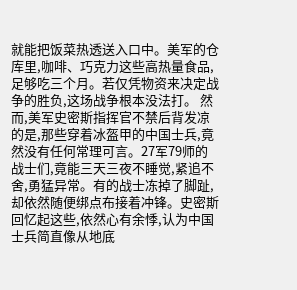就能把饭菜热透送入口中。美军的仓库里,咖啡、巧克力这些高热量食品,足够吃三个月。若仅凭物资来决定战争的胜负,这场战争根本没法打。 然而,美军史密斯指挥官不禁后背发凉的是,那些穿着冰盔甲的中国士兵,竟然没有任何常理可言。27军79师的战士们,竟能三天三夜不睡觉,紧追不舍,勇猛异常。有的战士冻掉了脚趾,却依然随便绑点布接着冲锋。史密斯回忆起这些,依然心有余悸,认为中国士兵简直像从地底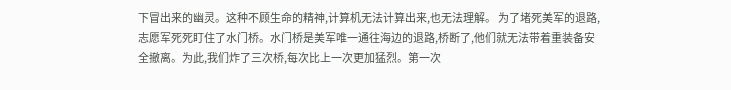下冒出来的幽灵。这种不顾生命的精神,计算机无法计算出来,也无法理解。 为了堵死美军的退路,志愿军死死盯住了水门桥。水门桥是美军唯一通往海边的退路,桥断了,他们就无法带着重装备安全撤离。为此,我们炸了三次桥,每次比上一次更加猛烈。第一次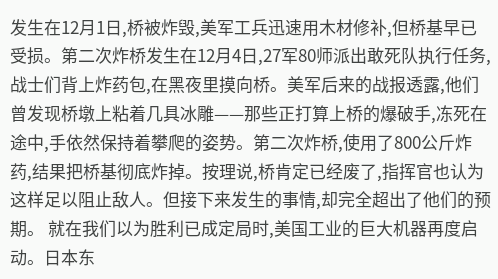发生在12月1日,桥被炸毁,美军工兵迅速用木材修补,但桥基早已受损。第二次炸桥发生在12月4日,27军80师派出敢死队执行任务,战士们背上炸药包,在黑夜里摸向桥。美军后来的战报透露,他们曾发现桥墩上粘着几具冰雕——那些正打算上桥的爆破手,冻死在途中,手依然保持着攀爬的姿势。第二次炸桥,使用了800公斤炸药,结果把桥基彻底炸掉。按理说,桥肯定已经废了,指挥官也认为这样足以阻止敌人。但接下来发生的事情,却完全超出了他们的预期。 就在我们以为胜利已成定局时,美国工业的巨大机器再度启动。日本东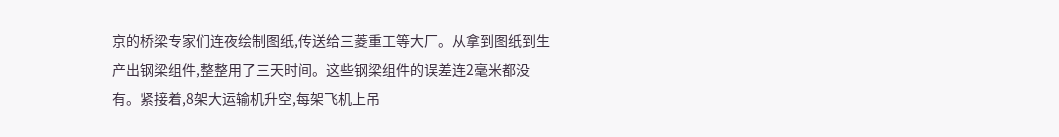京的桥梁专家们连夜绘制图纸,传送给三菱重工等大厂。从拿到图纸到生产出钢梁组件,整整用了三天时间。这些钢梁组件的误差连2毫米都没有。紧接着,8架大运输机升空,每架飞机上吊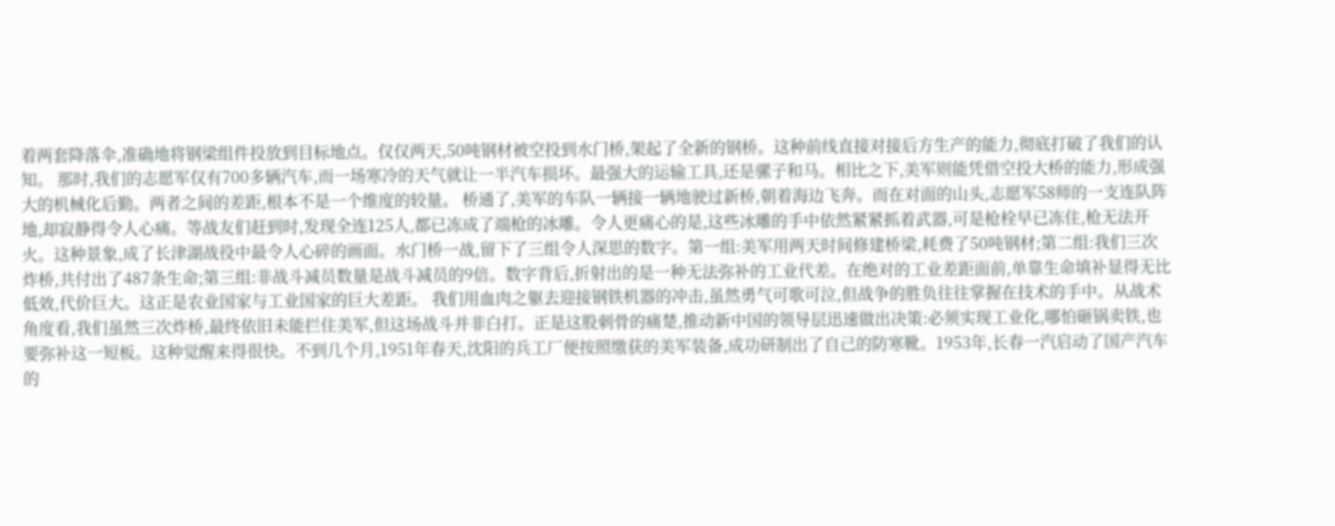着两套降落伞,准确地将钢梁组件投放到目标地点。仅仅两天,50吨钢材被空投到水门桥,架起了全新的钢桥。这种前线直接对接后方生产的能力,彻底打破了我们的认知。 那时,我们的志愿军仅有700多辆汽车,而一场寒冷的天气就让一半汽车损坏。最强大的运输工具,还是骡子和马。相比之下,美军则能凭借空投大桥的能力,形成强大的机械化后勤。两者之间的差距,根本不是一个维度的较量。 桥通了,美军的车队一辆接一辆地驶过新桥,朝着海边飞奔。而在对面的山头,志愿军58师的一支连队阵地,却寂静得令人心痛。等战友们赶到时,发现全连125人,都已冻成了端枪的冰雕。令人更痛心的是,这些冰雕的手中依然紧紧抓着武器,可是枪栓早已冻住,枪无法开火。这种景象,成了长津湖战役中最令人心碎的画面。水门桥一战,留下了三组令人深思的数字。第一组:美军用两天时间修建桥梁,耗费了50吨钢材;第二组:我们三次炸桥,共付出了487条生命;第三组:非战斗减员数量是战斗减员的9倍。数字背后,折射出的是一种无法弥补的工业代差。在绝对的工业差距面前,单靠生命填补显得无比低效,代价巨大。这正是农业国家与工业国家的巨大差距。 我们用血肉之躯去迎接钢铁机器的冲击,虽然勇气可歌可泣,但战争的胜负往往掌握在技术的手中。从战术角度看,我们虽然三次炸桥,最终依旧未能拦住美军,但这场战斗并非白打。正是这股刺骨的痛楚,推动新中国的领导层迅速做出决策:必须实现工业化,哪怕砸锅卖铁,也要弥补这一短板。这种觉醒来得很快。不到几个月,1951年春天,沈阳的兵工厂便按照缴获的美军装备,成功研制出了自己的防寒靴。1953年,长春一汽启动了国产汽车的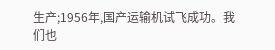生产;1956年,国产运输机试飞成功。我们也